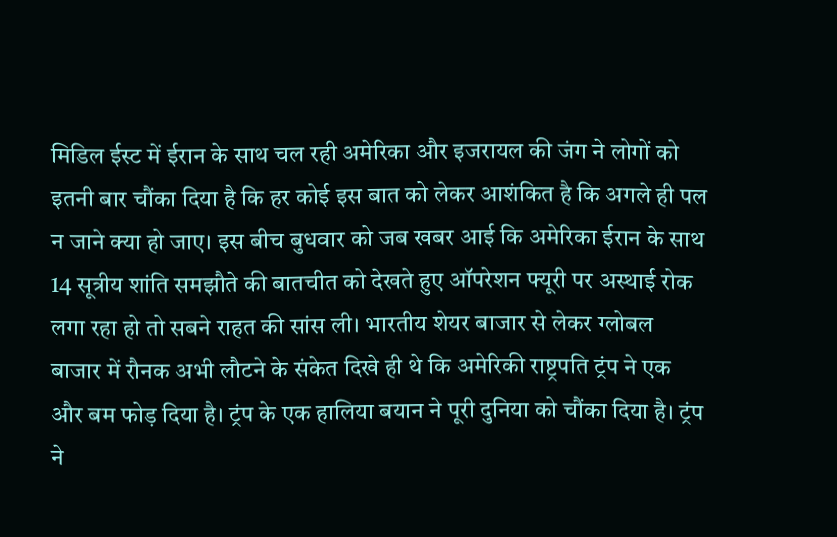मिडिल ईस्ट में ईरान के साथ चल रही अमेरिका और इजरायल की जंग ने लोगों को इतनी बार चौंका दिया है कि हर कोई इस बात को लेकर आशंकित है कि अगले ही पल न जाने क्या हो जाए। इस बीच बुधवार को जब खबर आई कि अमेरिका ईरान के साथ 14 सूत्रीय शांति समझौते की बातचीत को देखते हुए ऑपरेशन फ्यूरी पर अस्थाई रोक लगा रहा हो तो सबने राहत की सांस ली। भारतीय शेयर बाजार से लेकर ग्लोबल बाजार में रौनक अभी लौटने के संकेत दिखे ही थे कि अमेरिकी राष्ट्रपति ट्रंप ने एक और बम फोड़ दिया है। ट्रंप के एक हालिया बयान ने पूरी दुनिया को चौंका दिया है। ट्रंप ने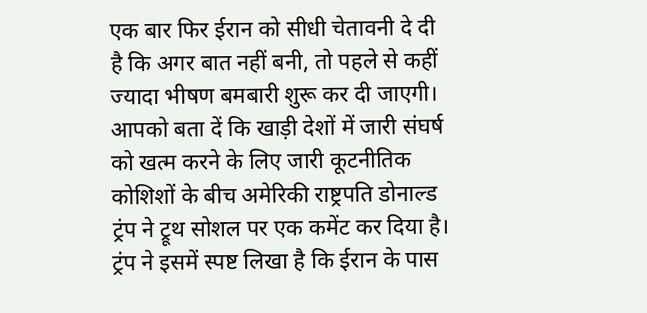एक बार फिर ईरान को सीधी चेतावनी दे दी है कि अगर बात नहीं बनी, तो पहले से कहीं ज्यादा भीषण बमबारी शुरू कर दी जाएगी।
आपको बता दें कि खाड़ी देशों में जारी संघर्ष को खत्म करने के लिए जारी कूटनीतिक कोशिशों के बीच अमेरिकी राष्ट्रपति डोनाल्ड ट्रंप ने ट्रूथ सोशल पर एक कमेंट कर दिया है। ट्रंप ने इसमें स्पष्ट लिखा है कि ईरान के पास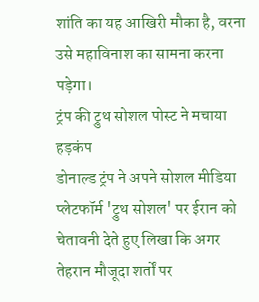शांति का यह आखिरी मौका है, वरना उसे महाविनाश का सामना करना पड़ेगा।
ट्रंप की ट्रुथ सोशल पोस्ट ने मचाया हड़कंप
डोनाल्ड ट्रंप ने अपने सोशल मीडिया प्लेटफॉर्म 'ट्रुथ सोशल' पर ईरान को चेतावनी देते हुए लिखा कि अगर तेहरान मौजूदा शर्तों पर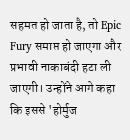सहमत हो जाता है, तो Epic Fury समाप्त हो जाएगा और प्रभावी नाकाबंदी हटा ली जाएगी। उन्होंने आगे कहा कि इससे 'होर्मुज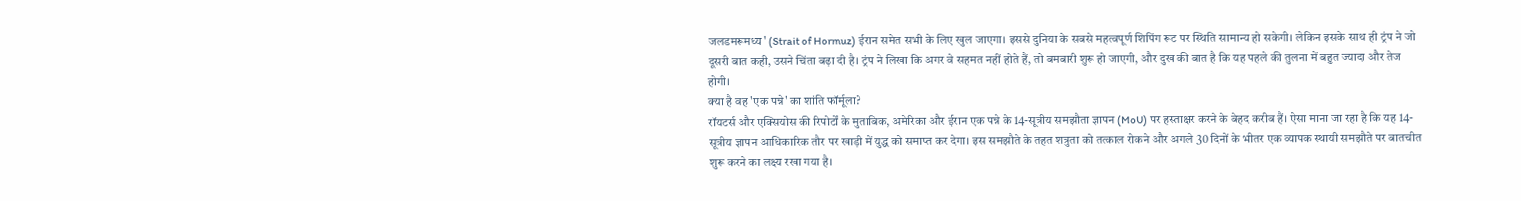जलडमरूमध्य' (Strait of Hormuz) ईरान समेत सभी के लिए खुल जाएगा। इससे दुनिया के सबसे महत्वपूर्ण शिपिंग रूट पर स्थिति सामान्य हो सकेगी। लेकिन इसके साथ ही ट्रंप ने जो दूसरी बात कही, उसने चिंता बढ़ा दी है। ट्रंप ने लिखा कि अगर वे सहमत नहीं होते हैं, तो बमबारी शुरू हो जाएगी, और दुख की बात है कि यह पहले की तुलना में बहुत ज्यादा और तेज होगी।
क्या है वह 'एक पन्ने' का शांति फॉर्मूला?
रॉयटर्स और एक्सियोस की रिपोर्टों के मुताबिक, अमेरिका और ईरान एक पन्ने के 14-सूत्रीय समझौता ज्ञापन (MoU) पर हस्ताक्षर करने के बेहद करीब हैं। ऐसा माना जा रहा है कि यह 14-सूत्रीय ज्ञापन आधिकारिक तौर पर खाड़ी में युद्ध को समाप्त कर देगा। इस समझौते के तहत शत्रुता को तत्काल रोकने और अगले 30 दिनों के भीतर एक व्यापक स्थायी समझौते पर बातचीत शुरू करने का लक्ष्य रखा गया है।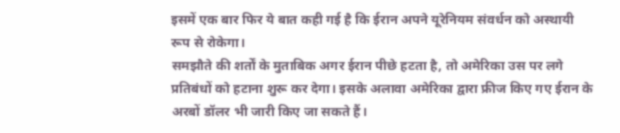इसमें एक बार फिर ये बात कही गई है कि ईरान अपने यूरेनियम संवर्धन को अस्थायी रूप से रोकेगा।
समझौते की शर्तों के मुताबिक अगर ईरान पीछे हटता है, तो अमेरिका उस पर लगे प्रतिबंधों को हटाना शुरू कर देगा। इसके अलावा अमेरिका द्वारा फ्रीज किए गए ईरान के अरबों डॉलर भी जारी किए जा सकते हैं।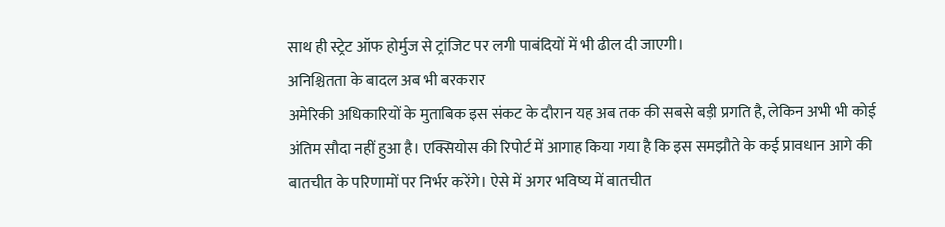साथ ही स्ट्रेट ऑफ होर्मुज से ट्रांजिट पर लगी पाबंदियों में भी ढील दी जाएगी।
अनिश्चितता के बादल अब भी बरकरार
अमेरिकी अधिकारियों के मुताबिक इस संकट के दौरान यह अब तक की सबसे बड़ी प्रगति है, लेकिन अभी भी कोई अंतिम सौदा नहीं हुआ है। एक्सियोस की रिपोर्ट में आगाह किया गया है कि इस समझौते के कई प्रावधान आगे की बातचीत के परिणामों पर निर्भर करेंगे। ऐसे में अगर भविष्य में बातचीत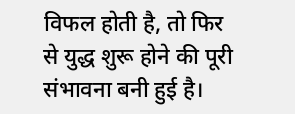विफल होती है, तो फिर से युद्ध शुरू होने की पूरी संभावना बनी हुई है।